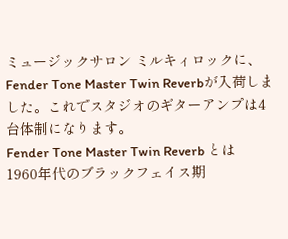ミュージックサロン ミルキィロックに、Fender Tone Master Twin Reverbが入荷しました。これでスタジオのギターアンプは4台体制になります。
Fender Tone Master Twin Reverb とは
1960年代のブラックフェイス期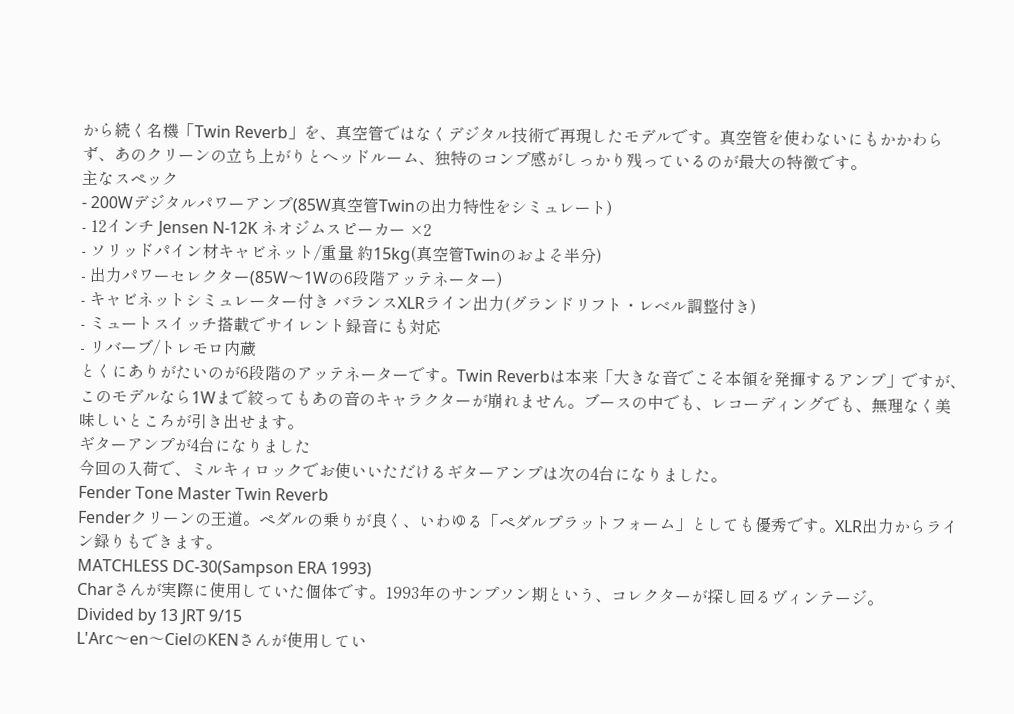から続く名機「Twin Reverb」を、真空管ではなくデジタル技術で再現したモデルです。真空管を使わないにもかかわらず、あのクリーンの立ち上がりとヘッドルーム、独特のコンプ感がしっかり残っているのが最大の特徴です。
主なスペック
- 200Wデジタルパワーアンプ(85W真空管Twinの出力特性をシミュレート)
- 12インチ Jensen N-12K ネオジムスピーカー ×2
- ソリッドパイン材キャビネット/重量 約15kg(真空管Twinのおよそ半分)
- 出力パワーセレクター(85W〜1Wの6段階アッテネーター)
- キャビネットシミュレーター付き バランスXLRライン出力(グランドリフト・レベル調整付き)
- ミュートスイッチ搭載でサイレント録音にも対応
- リバーブ/トレモロ内蔵
とくにありがたいのが6段階のアッテネーターです。Twin Reverbは本来「大きな音でこそ本領を発揮するアンプ」ですが、このモデルなら1Wまで絞ってもあの音のキャラクターが崩れません。ブースの中でも、レコーディングでも、無理なく美味しいところが引き出せます。
ギターアンプが4台になりました
今回の入荷で、ミルキィロックでお使いいただけるギターアンプは次の4台になりました。
Fender Tone Master Twin Reverb
Fenderクリーンの王道。ペダルの乗りが良く、いわゆる「ペダルプラットフォーム」としても優秀です。XLR出力からライン録りもできます。
MATCHLESS DC-30(Sampson ERA 1993)
Charさんが実際に使用していた個体です。1993年のサンプソン期という、コレクターが探し回るヴィンテージ。
Divided by 13 JRT 9/15
L'Arc〜en〜CielのKENさんが使用してい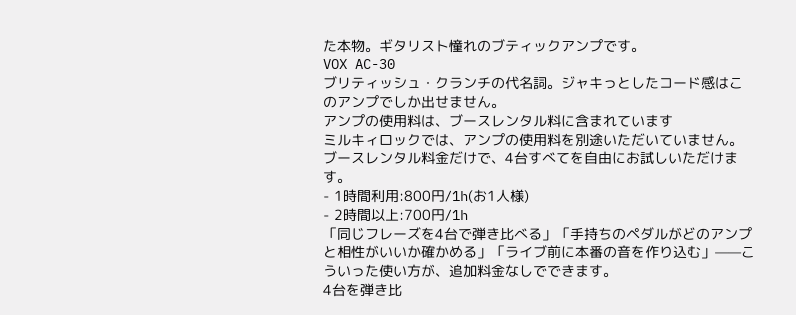た本物。ギタリスト憧れのブティックアンプです。
VOX AC-30
ブリティッシュ・クランチの代名詞。ジャキっとしたコード感はこのアンプでしか出せません。
アンプの使用料は、ブースレンタル料に含まれています
ミルキィロックでは、アンプの使用料を別途いただいていません。ブースレンタル料金だけで、4台すべてを自由にお試しいただけます。
- 1時間利用:800円/1h(お1人様)
- 2時間以上:700円/1h
「同じフレーズを4台で弾き比べる」「手持ちのペダルがどのアンプと相性がいいか確かめる」「ライブ前に本番の音を作り込む」——こういった使い方が、追加料金なしでできます。
4台を弾き比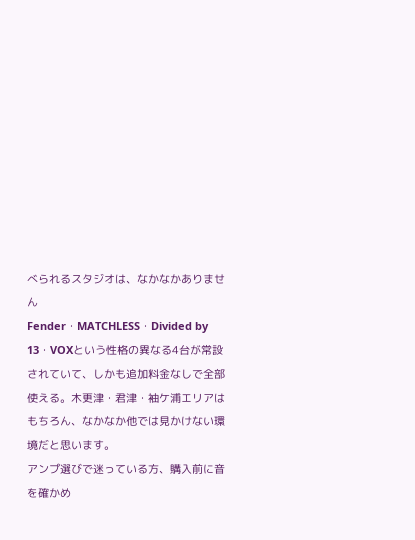べられるスタジオは、なかなかありません
Fender・MATCHLESS・Divided by 13・VOXという性格の異なる4台が常設されていて、しかも追加料金なしで全部使える。木更津・君津・袖ケ浦エリアはもちろん、なかなか他では見かけない環境だと思います。
アンプ選びで迷っている方、購入前に音を確かめ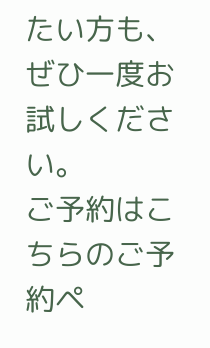たい方も、ぜひ一度お試しください。
ご予約はこちらのご予約ペ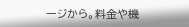ージから。料金や機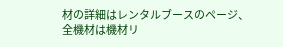材の詳細はレンタルブースのページ、全機材は機材リ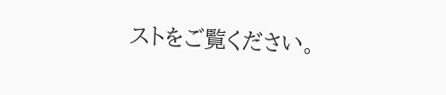ストをご覧ください。